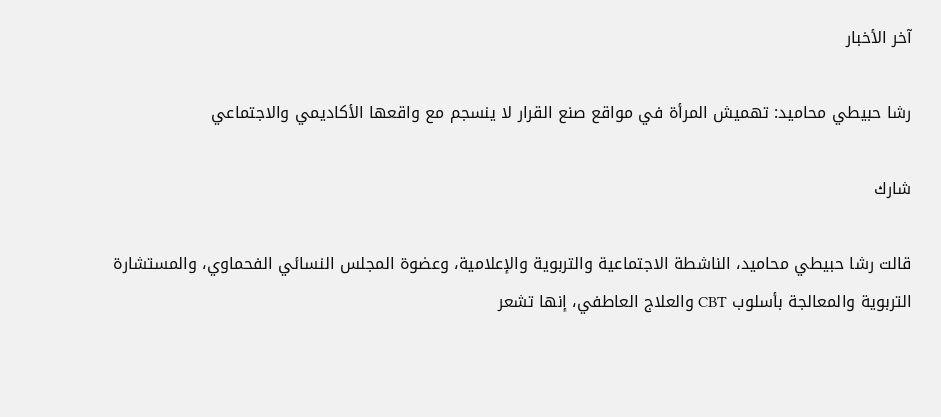آخر الأخبار

رشا حبيطي محاميد: تهميش المرأة في مواقع صنع القرار لا ينسجم مع واقعها الأكاديمي والاجتماعي

شارك

قالت رشا حبيطي محاميد، الناشطة الاجتماعية والتربوية والإعلامية، وعضوة المجلس النسائي الفحماوي، والمستشارة التربوية والمعالجة بأسلوب CBT والعلاج العاطفي، إنها تشعر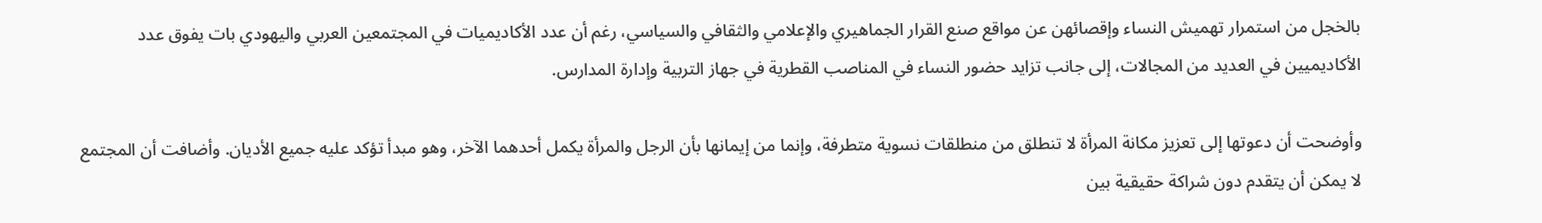بالخجل من استمرار تهميش النساء وإقصائهن عن مواقع صنع القرار الجماهيري والإعلامي والثقافي والسياسي، رغم أن عدد الأكاديميات في المجتمعين العربي واليهودي بات يفوق عدد الأكاديميين في العديد من المجالات، إلى جانب تزايد حضور النساء في المناصب القطرية في جهاز التربية وإدارة المدارس.

وأوضحت أن دعوتها إلى تعزيز مكانة المرأة لا تنطلق من منطلقات نسوية متطرفة، وإنما من إيمانها بأن الرجل والمرأة يكمل أحدهما الآخر، وهو مبدأ تؤكد عليه جميع الأديان. وأضافت أن المجتمع لا يمكن أن يتقدم دون شراكة حقيقية بين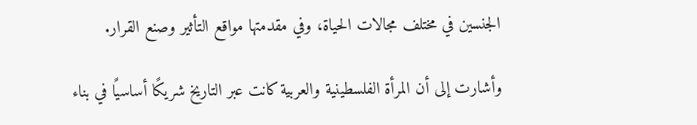الجنسين في مختلف مجالات الحياة، وفي مقدمتها مواقع التأثير وصنع القرار.

وأشارت إلى أن المرأة الفلسطينية والعربية كانت عبر التاريخ شريكًا أساسيًا في بناء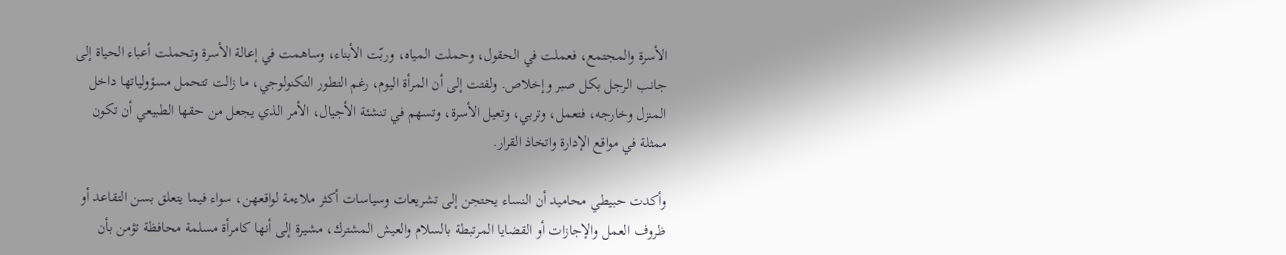الأسرة والمجتمع، فعملت في الحقول، وحملت المياه، وربّت الأبناء، وساهمت في إعالة الأسرة وتحملت أعباء الحياة إلى جانب الرجل بكل صبر وإخلاص. ولفتت إلى أن المرأة اليوم، رغم التطور التكنولوجي، ما زالت تتحمل مسؤولياتها داخل المنزل وخارجه، فتعمل، وتربي، وتعيل الأسرة، وتسهم في تنشئة الأجيال، الأمر الذي يجعل من حقها الطبيعي أن تكون ممثلة في مواقع الإدارة واتخاذ القرار.

وأكدت حبيطي محاميد أن النساء يحتجن إلى تشريعات وسياسات أكثر ملاءمة لواقعهن، سواء فيما يتعلق بسن التقاعد أو ظروف العمل والإجازات أو القضايا المرتبطة بالسلام والعيش المشترك، مشيرة إلى أنها كامرأة مسلمة محافظة تؤمن بأن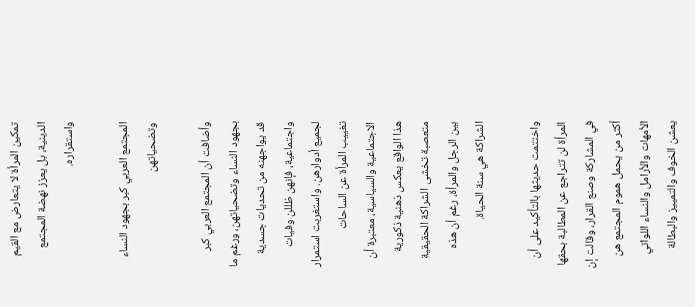تمكين المرأة لا يتعارض مع القيم الدينية، بل يعزز نهضة المجتمع واستقراره.

المجتمع العربي كبر بجهود النساء وتضحياتهن

وأضافت أن المجتمع العربي كبر بجهود النساء وتضحياتهن، ورغم ما قد يواجهنه من تحديات جسدية واجتماعية، فإنهن ظللن وفيات لجميع أدوارهن. واستغربت استمرار تغييب المرأة عن الساحات الاجتماعية والسياسية، معتبرة أن هذا الواقع يعكس ذهنية ذكورية متعصبة تخشى الشراكة الحقيقية بين الرجل والمرأة، رغم أن هذه الشراكة هي سنة الحياة.

واختتمت حديثها بالتأكيد على أن المرأة لن تتراجع عن المطالبة بحقها في المشاركة وصنع القرار، وقالت إن أكثر من يحمل هموم المجتمع هن الأمهات والأرامل والنساء اللواتي يعشن الخوف والتمييز والبطالة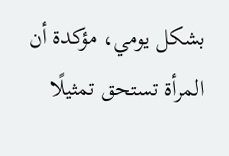بشكل يومي، مؤكدة أن المرأة تستحق تمثيلًا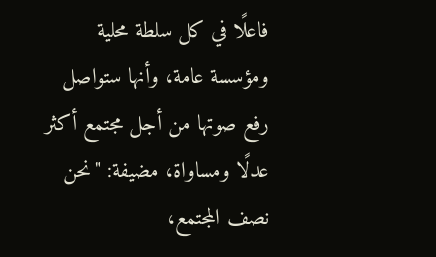فاعلًا في كل سلطة محلية ومؤسسة عامة، وأنها ستواصل رفع صوتها من أجل مجتمع أكثر عدلًا ومساواة، مضيفة: "نحن نصف المجتمع،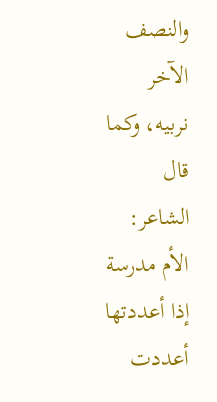والنصف الآخر نربيه، وكما قال الشاعر: الأم مدرسة إذا أعددتها أعددت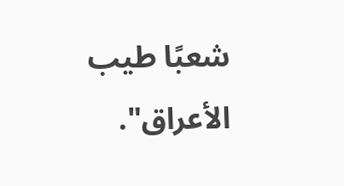شعبًا طيب الأعراق".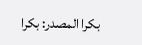بكرا المصدر: بكرا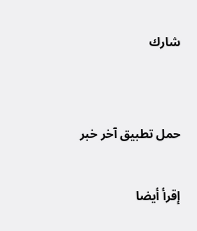شارك


حمل تطبيق آخر خبر

إقرأ أيضا